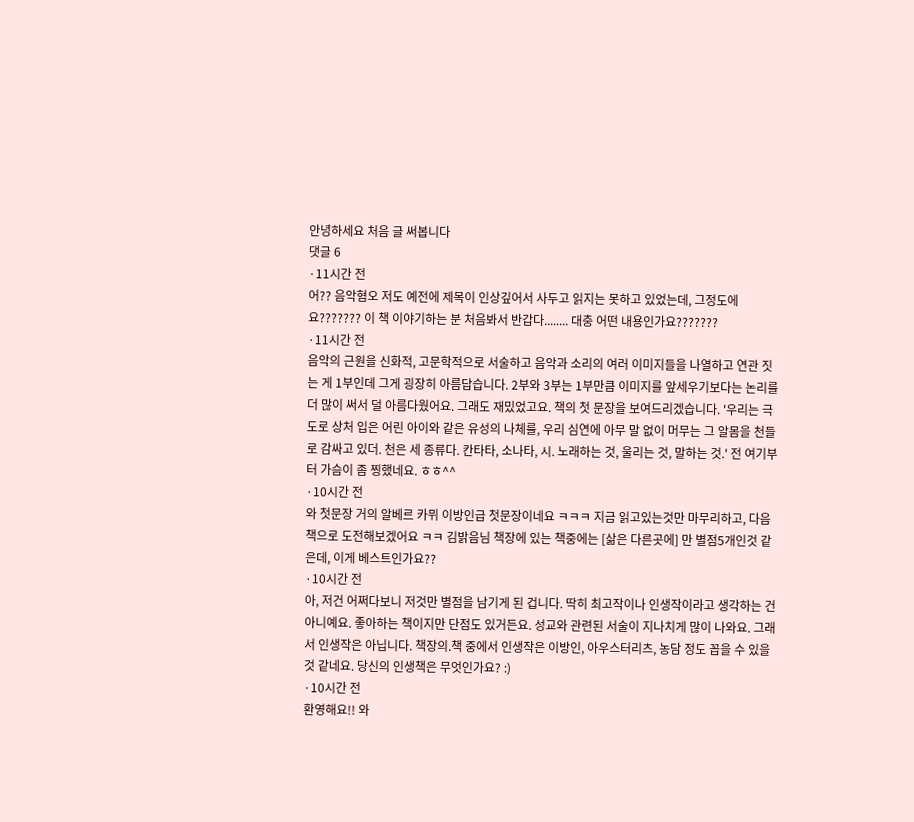안녕하세요 처음 글 써봅니다
댓글 6
·11시간 전
어?? 음악혐오 저도 예전에 제목이 인상깊어서 사두고 읽지는 못하고 있었는데, 그정도에요??????? 이 책 이야기하는 분 처음봐서 반갑다........ 대충 어떤 내용인가요???????
·11시간 전
음악의 근원을 신화적, 고문학적으로 서술하고 음악과 소리의 여러 이미지들을 나열하고 연관 짓는 게 1부인데 그게 굉장히 아름답습니다. 2부와 3부는 1부만큼 이미지를 앞세우기보다는 논리를 더 많이 써서 덜 아름다웠어요. 그래도 재밌었고요. 책의 첫 문장을 보여드리겠습니다. '우리는 극도로 상처 입은 어린 아이와 같은 유성의 나체를, 우리 심연에 아무 말 없이 머무는 그 알몸을 천들로 감싸고 있더. 천은 세 종류다. 칸타타, 소나타, 시. 노래하는 것, 울리는 것, 말하는 것.' 전 여기부터 가슴이 좀 찡했네요. ㅎㅎ^^
·10시간 전
와 첫문장 거의 알베르 카뮈 이방인급 첫문장이네요 ㅋㅋㅋ 지금 읽고있는것만 마무리하고, 다음책으로 도전해보겠어요 ㅋㅋ 김밝음님 책장에 있는 책중에는 [삶은 다른곳에] 만 별점5개인것 같은데, 이게 베스트인가요??
·10시간 전
아, 저건 어쩌다보니 저것만 별점을 남기게 된 겁니다. 딱히 최고작이나 인생작이라고 생각하는 건 아니예요. 좋아하는 책이지만 단점도 있거든요. 성교와 관련된 서술이 지나치게 많이 나와요. 그래서 인생작은 아닙니다. 책장의.책 중에서 인생작은 이방인, 아우스터리츠, 농담 정도 꼽을 수 있을 것 같네요. 당신의 인생책은 무엇인가요? :)
·10시간 전
환영해요!! 와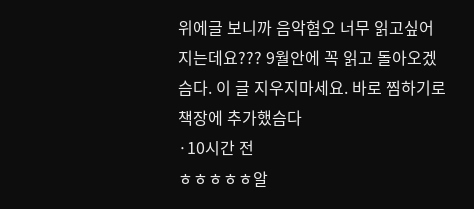위에글 보니까 음악혐오 너무 읽고싶어지는데요??? 9월안에 꼭 읽고 돌아오겠슴다. 이 글 지우지마세요. 바로 찜하기로 책장에 추가했슴다
·10시간 전
ㅎㅎㅎㅎㅎ알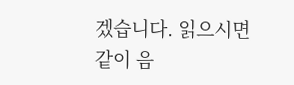겠습니다. 읽으시면 같이 음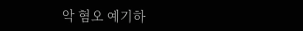악 혐오 예기하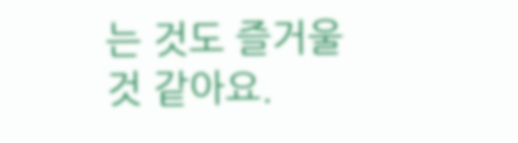는 것도 즐거울 것 같아요.